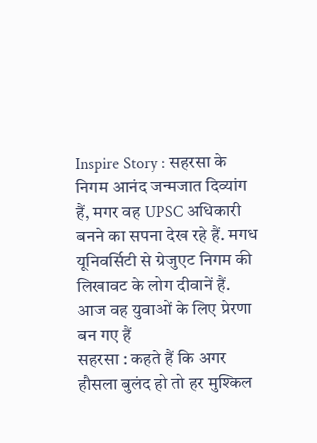Inspire Story : सहरसा के निगम आनंद जन्मजात दिव्यांग हैं, मगर वह UPSC अधिकारी बनने का सपना देख रहे हैं. मगध यूनिवर्सिटी से ग्रेजुएट निगम की लिखावट के लोग दीवानें हैं. आज वह युवाओं के लिए प्रेरणा बन गए हैं
सहरसा : कहते हैं कि अगर हौसला बुलंद हो तो हर मुश्किल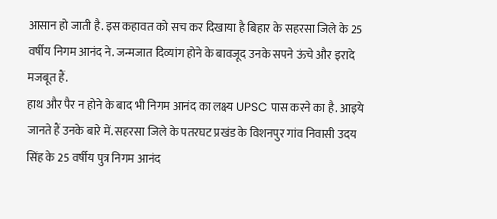आसान हो जाती है. इस कहावत को सच कर दिखाया है बिहार के सहरसा जिले के 25 वर्षीय निगम आनंद ने. जन्मजात दिव्यांग होने के बावजूद उनके सपने ऊंचे और इरादे मजबूत हैं.
हाथ और पैर न होने के बाद भी निगम आनंद का लक्ष्य UPSC पास करने का है. आइये जानते हैं उनके बारे में. सहरसा जिले के पतरघट प्रखंड के विशनपुर गांव निवासी उदय सिंह के 25 वर्षीय पुत्र निगम आनंद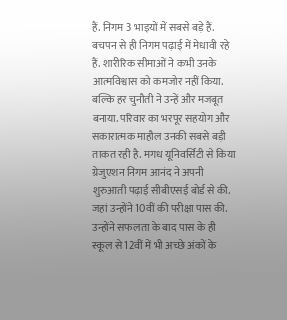हैं. निगम 3 भाइयों में सबसे बड़े हैं. बचपन से ही निगम पढ़ाई में मेधावी रहे हैं. शारीरिक सीमाओं ने कभी उनके आत्मविश्वास को कमजोर नहीं किया. बल्कि हर चुनौती ने उन्हें और मजबूत बनाया. परिवार का भरपूर सहयोग और सकारात्मक माहौल उनकी सबसे बड़ी ताकत रही है. मगध यूनिवर्सिटी से किया ग्रेजुएशन निगम आनंद ने अपनी शुरुआती पढ़ाई सीबीएसई बोर्ड से की. जहां उन्होंने 10वीं की परीक्षा पास की. उन्होंने सफलता के बाद पास के ही स्कूल से 12वीं में भी अच्छे अंकों के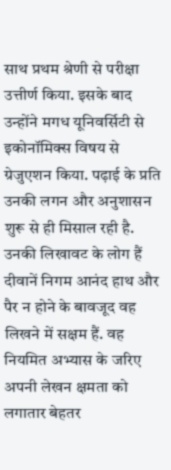साथ प्रथम श्रेणी से परीक्षा उत्तीर्ण किया. इसके बाद उन्होंने मगध यूनिवर्सिटी से इकोनॉमिक्स विषय से ग्रेजुएशन किया. पढ़ाई के प्रति उनकी लगन और अनुशासन शुरू से ही मिसाल रही है. उनकी लिखावट के लोग हैं दीवानें निगम आनंद हाथ और पैर न होने के बावजूद वह लिखने में सक्षम हैं. वह नियमित अभ्यास के जरिए अपनी लेखन क्षमता को लगातार बेहतर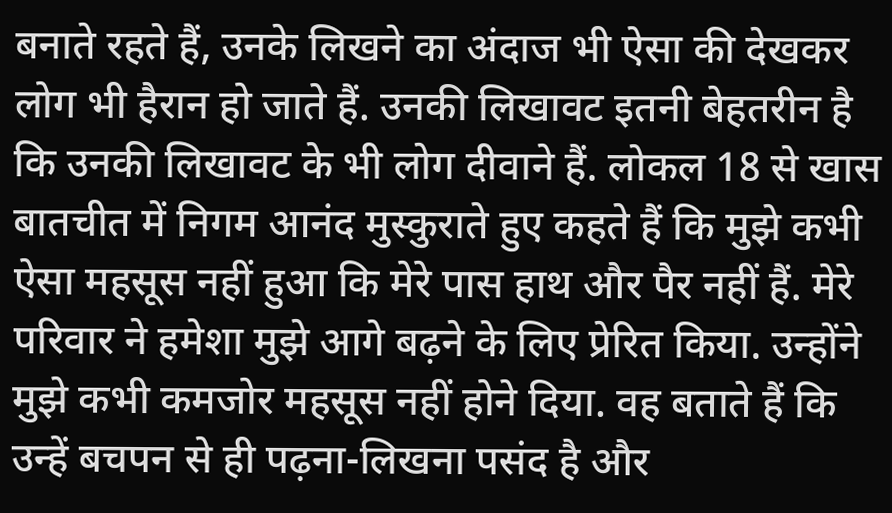बनाते रहते हैं, उनके लिखने का अंदाज भी ऐसा की देखकर लोग भी हैरान हो जाते हैं. उनकी लिखावट इतनी बेहतरीन है कि उनकी लिखावट के भी लोग दीवाने हैं. लोकल 18 से खास बातचीत में निगम आनंद मुस्कुराते हुए कहते हैं कि मुझे कभी ऐसा महसूस नहीं हुआ कि मेरे पास हाथ और पैर नहीं हैं. मेरे परिवार ने हमेशा मुझे आगे बढ़ने के लिए प्रेरित किया. उन्होंने मुझे कभी कमजोर महसूस नहीं होने दिया. वह बताते हैं कि उन्हें बचपन से ही पढ़ना-लिखना पसंद है और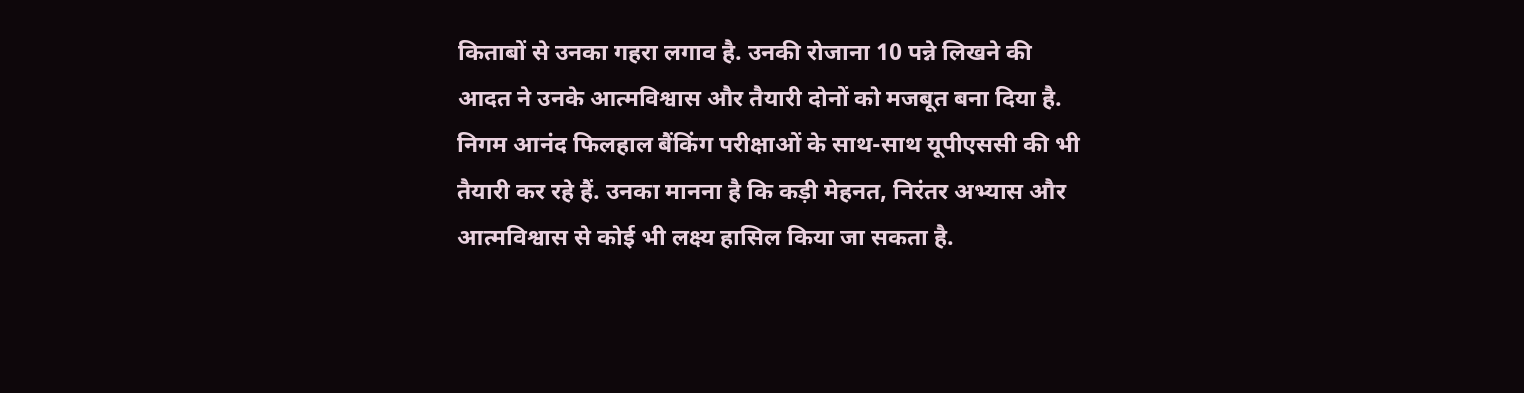किताबों से उनका गहरा लगाव है. उनकी रोजाना 10 पन्ने लिखने की आदत ने उनके आत्मविश्वास और तैयारी दोनों को मजबूत बना दिया है. निगम आनंद फिलहाल बैंकिंग परीक्षाओं के साथ-साथ यूपीएससी की भी तैयारी कर रहे हैं. उनका मानना है कि कड़ी मेहनत, निरंतर अभ्यास और आत्मविश्वास से कोई भी लक्ष्य हासिल किया जा सकता है.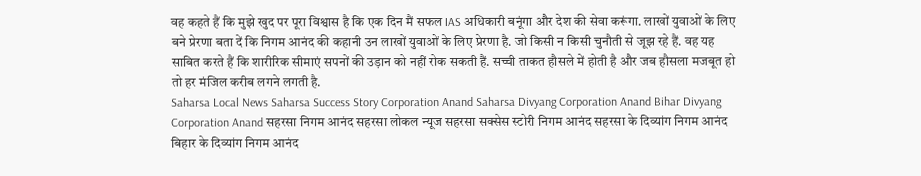वह कहते हैं कि मुझे खुद पर पूरा विश्वास है कि एक दिन मैं सफल IAS अधिकारी बनूंगा और देश की सेवा करूंगा. लाखों युवाओं के लिए बने प्रेरणा बता दें कि निगम आनंद की कहानी उन लाखों युवाओं के लिए प्रेरणा है. जो किसी न किसी चुनौती से जूझ रहे हैं. वह यह साबित करते हैं कि शारीरिक सीमाएं सपनों की उड़ान को नहीं रोक सकती हैं. सच्ची ताकत हौसले में होती है और जब हौसला मजबूत हो तो हर मंजिल करीब लगने लगती है.
Saharsa Local News Saharsa Success Story Corporation Anand Saharsa Divyang Corporation Anand Bihar Divyang Corporation Anand सहरसा निगम आनंद सहरसा लोकल न्यूज सहरसा सक्सेस स्टोरी निगम आनंद सहरसा के दिव्यांग निगम आनंद बिहार के दिव्यांग निगम आनंद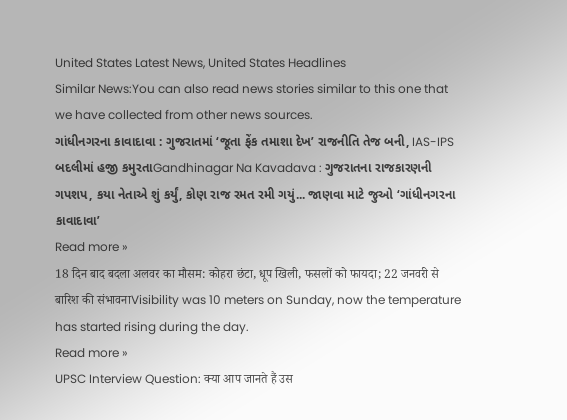United States Latest News, United States Headlines
Similar News:You can also read news stories similar to this one that we have collected from other news sources.
ગાંધીનગરના કાવાદાવા : ગુજરાતમાં ‘જૂતા ફેંક તમાશા દેખ’ રાજનીતિ તેજ બની, IAS-IPS બદલીમાં હજી કમુરતાGandhinagar Na Kavadava : ગુજરાતના રાજકારણની ગપશપ, કયા નેતાએ શું કર્યું, કોણ રાજ રમત રમી ગયું... જાણવા માટે જુઓ ‘ગાંધીનગરના કાવાદાવા’
Read more »
18 दिन बाद बदला अलवर का मौसम: कोहरा छंटा, धूप खिली, फसलों को फायदा; 22 जनवरी से बारिश की संभावनाVisibility was 10 meters on Sunday, now the temperature has started rising during the day.
Read more »
UPSC Interview Question: क्या आप जानते हैं उस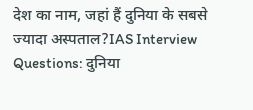देश का नाम, जहां हैं दुनिया के सबसे ज्यादा अस्पताल?IAS Interview Questions: दुनिया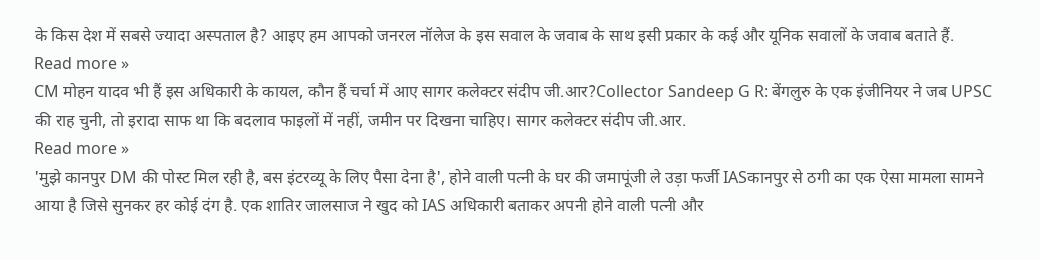के किस देश में सबसे ज्यादा अस्पताल है? आइए हम आपको जनरल नॉलेज के इस सवाल के जवाब के साथ इसी प्रकार के कई और यूनिक सवालों के जवाब बताते हैं.
Read more »
CM मोहन यादव भी हैं इस अधिकारी के कायल, कौन हैं चर्चा में आए सागर कलेक्टर संदीप जी.आर?Collector Sandeep G R: बेंगलुरु के एक इंजीनियर ने जब UPSC की राह चुनी, तो इरादा साफ था कि बदलाव फाइलों में नहीं, जमीन पर दिखना चाहिए। सागर कलेक्टर संदीप जी.आर.
Read more »
'मुझे कानपुर DM की पोस्ट मिल रही है, बस इंटरव्यू के लिए पैसा देना है', होने वाली पत्नी के घर की जमापूंजी ले उड़ा फर्जी IASकानपुर से ठगी का एक ऐसा मामला सामने आया है जिसे सुनकर हर कोई दंग है. एक शातिर जालसाज ने खुद को IAS अधिकारी बताकर अपनी होने वाली पत्नी और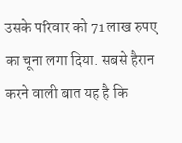उसके परिवार को 71 लाख रुपए का चूना लगा दिया. सबसे हैरान करने वाली बात यह है कि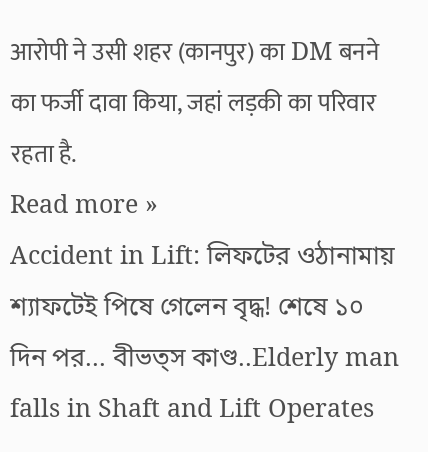आरोपी ने उसी शहर (कानपुर) का DM बनने का फर्जी दावा किया, जहां लड़की का परिवार रहता है.
Read more »
Accident in Lift: লিফটের ওঠানামায় শ্যাফটেই পিষে গেলেন বৃদ্ধ! শেষে ১০ দিন পর... বীভত্স কাণ্ড..Elderly man falls in Shaft and Lift Operates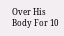Over His Body For 10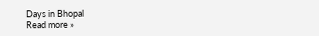Days in Bhopal
Read more »